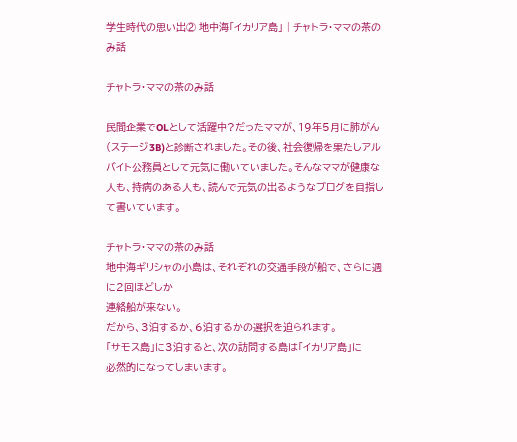学生時代の思い出② 地中海「イカリア島」 | チャトラ・ママの茶のみ話

チャトラ・ママの茶のみ話

民間企業でOLとして活躍中?だったママが、19年5月に肺がん(ステージ3B)と診断されました。その後、社会復帰を果たしアルバイト公務員として元気に働いていました。そんなママが健康な人も、持病のある人も、読んで元気の出るようなブログを目指して書いています。

チャトラ・ママの茶のみ話
地中海ギリシャの小島は、それぞれの交通手段が船で、さらに週に2回ほどしか
連絡船が来ない。
だから、3泊するか、6泊するかの選択を迫られます。
「サモス島」に3泊すると、次の訪問する島は「イカリア島」に
必然的になってしまいます。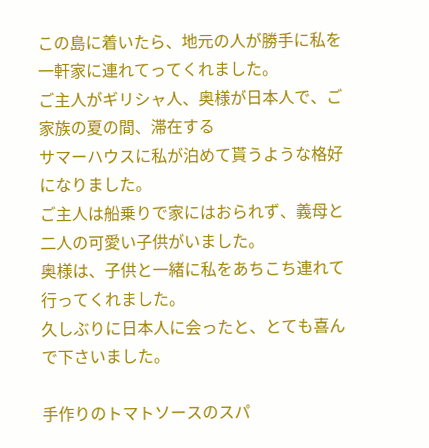この島に着いたら、地元の人が勝手に私を一軒家に連れてってくれました。
ご主人がギリシャ人、奥様が日本人で、ご家族の夏の間、滞在する
サマーハウスに私が泊めて貰うような格好になりました。
ご主人は船乗りで家にはおられず、義母と二人の可愛い子供がいました。
奥様は、子供と一緒に私をあちこち連れて行ってくれました。
久しぶりに日本人に会ったと、とても喜んで下さいました。

手作りのトマトソースのスパ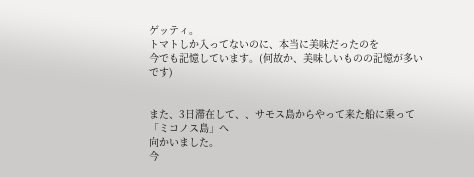ゲッティ。
トマトしか入ってないのに、本当に美味だったのを
今でも記憶しています。(何故か、美味しいものの記憶が多いです)


また、3日滞在して、、サモス島からやって来た船に乗って「ミコノス島」へ
向かいました。
今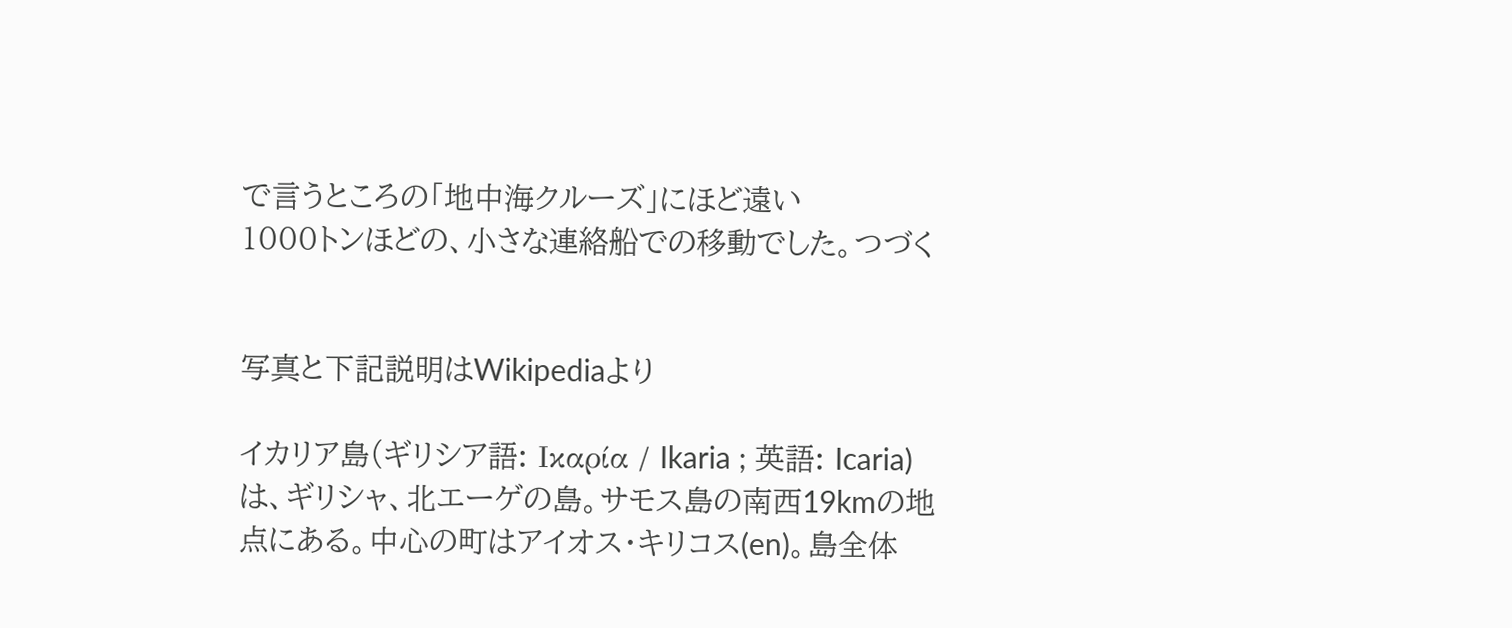で言うところの「地中海クルーズ」にほど遠い
1000トンほどの、小さな連絡船での移動でした。つづく


写真と下記説明はWikipediaより

イカリア島(ギリシア語: Ικαρία / Ikaria ; 英語: Icaria)は、ギリシャ、北エーゲの島。サモス島の南西19kmの地点にある。中心の町はアイオス・キリコス(en)。島全体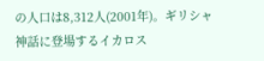の人口は8,312人(2001年)。ギリシャ神話に登場するイカロス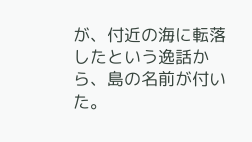が、付近の海に転落したという逸話から、島の名前が付いた。